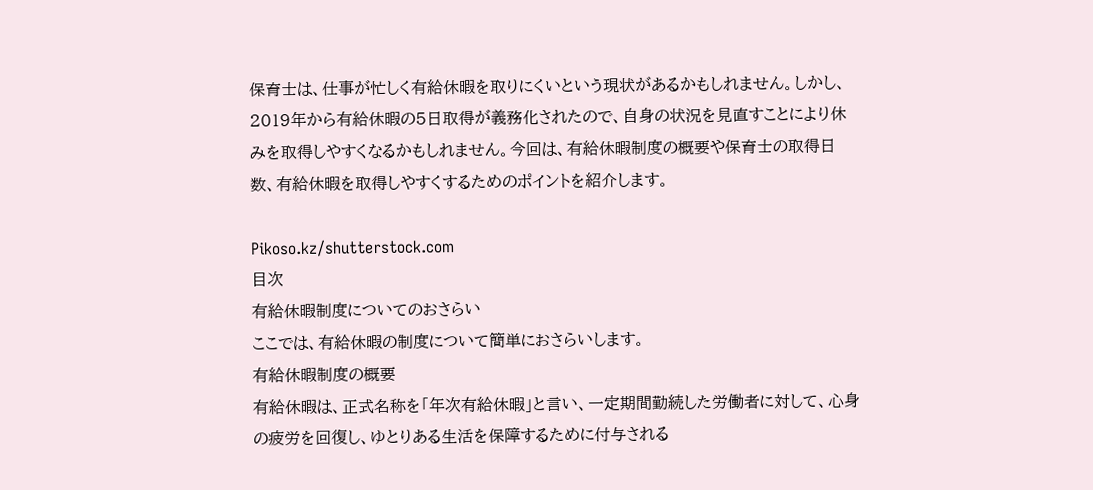保育士は、仕事が忙しく有給休暇を取りにくいという現状があるかもしれません。しかし、2019年から有給休暇の5日取得が義務化されたので、自身の状況を見直すことにより休みを取得しやすくなるかもしれません。今回は、有給休暇制度の概要や保育士の取得日数、有給休暇を取得しやすくするためのポイントを紹介します。

Pikoso.kz/shutterstock.com
目次
有給休暇制度についてのおさらい
ここでは、有給休暇の制度について簡単におさらいします。
有給休暇制度の概要
有給休暇は、正式名称を「年次有給休暇」と言い、一定期間勤続した労働者に対して、心身の疲労を回復し、ゆとりある生活を保障するために付与される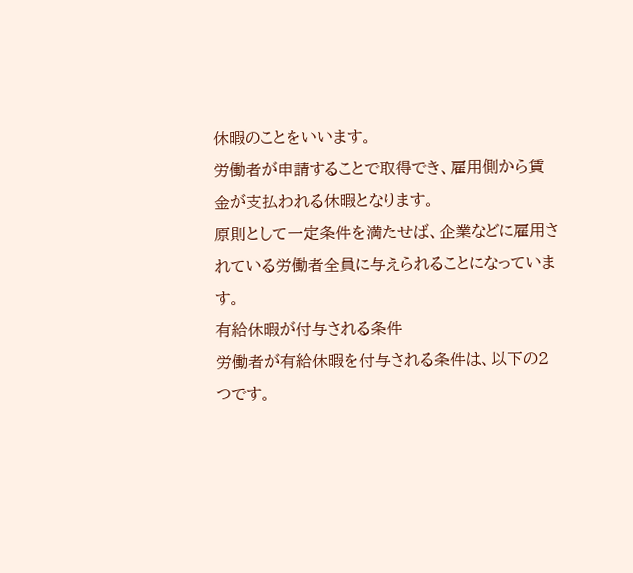休暇のことをいいます。
労働者が申請することで取得でき、雇用側から賃金が支払われる休暇となります。
原則として一定条件を満たせば、企業などに雇用されている労働者全員に与えられることになっています。
有給休暇が付与される条件
労働者が有給休暇を付与される条件は、以下の2つです。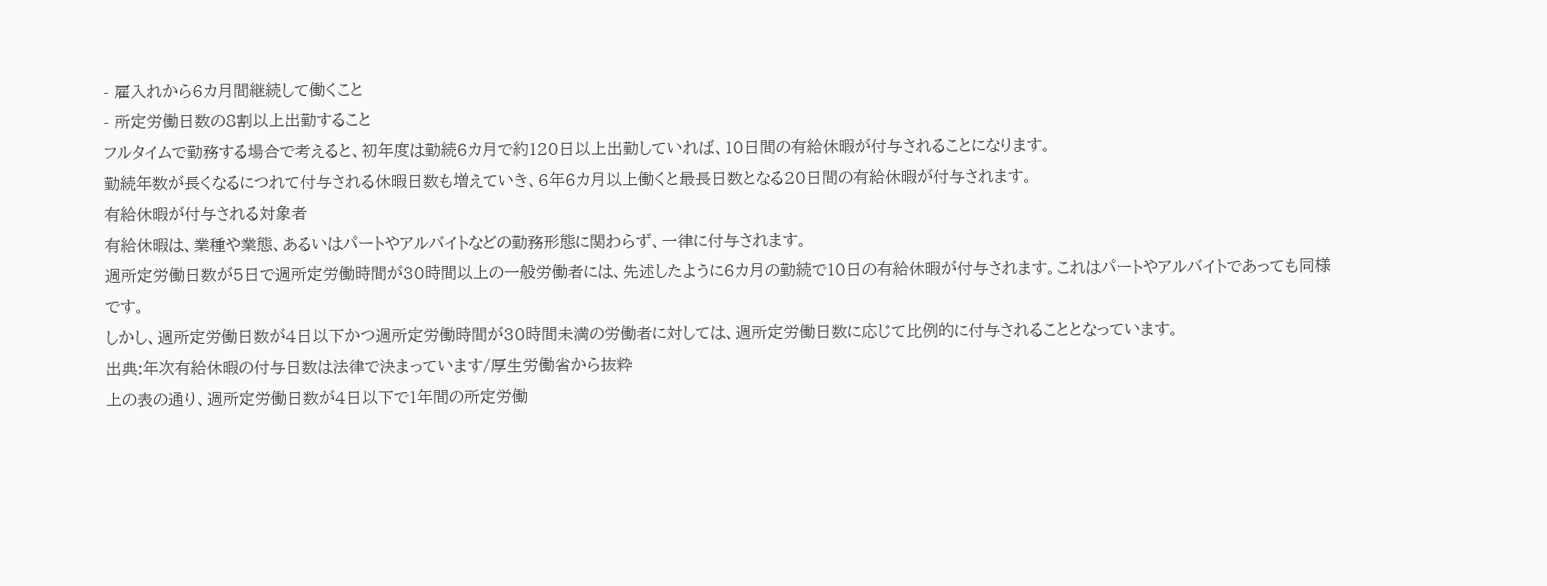- 雇入れから6カ月間継続して働くこと
- 所定労働日数の8割以上出勤すること
フルタイムで勤務する場合で考えると、初年度は勤続6カ月で約120日以上出勤していれば、10日間の有給休暇が付与されることになります。
勤続年数が長くなるにつれて付与される休暇日数も増えていき、6年6カ月以上働くと最長日数となる20日間の有給休暇が付与されます。
有給休暇が付与される対象者
有給休暇は、業種や業態、あるいはパートやアルバイトなどの勤務形態に関わらず、一律に付与されます。
週所定労働日数が5日で週所定労働時間が30時間以上の一般労働者には、先述したように6カ月の勤続で10日の有給休暇が付与されます。これはパートやアルバイトであっても同様です。
しかし、週所定労働日数が4日以下かつ週所定労働時間が30時間未満の労働者に対しては、週所定労働日数に応じて比例的に付与されることとなっています。
出典:年次有給休暇の付与日数は法律で決まっています/厚生労働省から抜粋
上の表の通り、週所定労働日数が4日以下で1年間の所定労働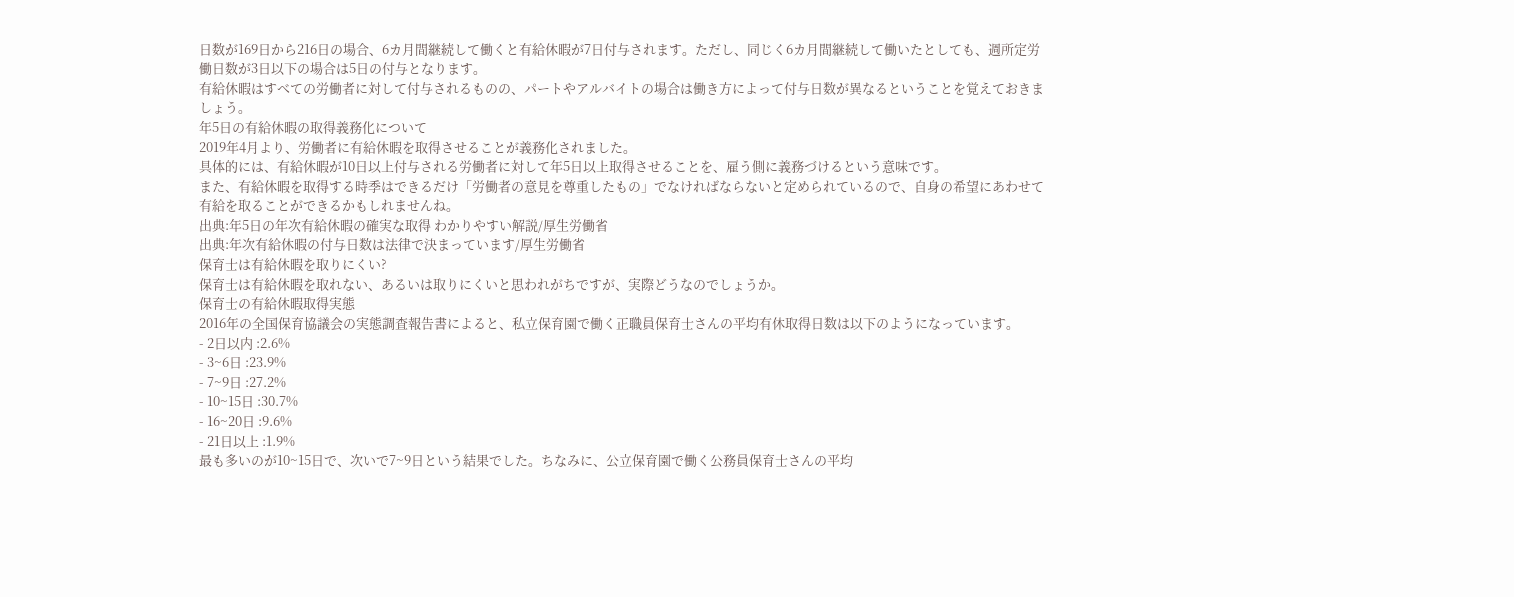日数が169日から216日の場合、6カ月間継続して働くと有給休暇が7日付与されます。ただし、同じく6カ月間継続して働いたとしても、週所定労働日数が3日以下の場合は5日の付与となります。
有給休暇はすべての労働者に対して付与されるものの、パートやアルバイトの場合は働き方によって付与日数が異なるということを覚えておきましょう。
年5日の有給休暇の取得義務化について
2019年4月より、労働者に有給休暇を取得させることが義務化されました。
具体的には、有給休暇が10日以上付与される労働者に対して年5日以上取得させることを、雇う側に義務づけるという意味です。
また、有給休暇を取得する時季はできるだけ「労働者の意見を尊重したもの」でなければならないと定められているので、自身の希望にあわせて有給を取ることができるかもしれませんね。
出典:年5日の年次有給休暇の確実な取得 わかりやすい解説/厚生労働省
出典:年次有給休暇の付与日数は法律で決まっています/厚生労働省
保育士は有給休暇を取りにくい?
保育士は有給休暇を取れない、あるいは取りにくいと思われがちですが、実際どうなのでしょうか。
保育士の有給休暇取得実態
2016年の全国保育協議会の実態調査報告書によると、私立保育園で働く正職員保育士さんの平均有休取得日数は以下のようになっています。
- 2日以内 :2.6%
- 3~6日 :23.9%
- 7~9日 :27.2%
- 10~15日 :30.7%
- 16~20日 :9.6%
- 21日以上 :1.9%
最も多いのが10~15日で、次いで7~9日という結果でした。ちなみに、公立保育園で働く公務員保育士さんの平均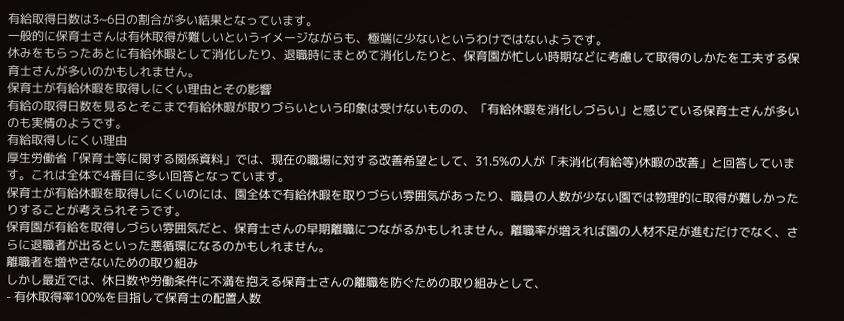有給取得日数は3~6日の割合が多い結果となっています。
一般的に保育士さんは有休取得が難しいというイメージながらも、極端に少ないというわけではないようです。
休みをもらったあとに有給休暇として消化したり、退職時にまとめて消化したりと、保育園が忙しい時期などに考慮して取得のしかたを工夫する保育士さんが多いのかもしれません。
保育士が有給休暇を取得しにくい理由とその影響
有給の取得日数を見るとそこまで有給休暇が取りづらいという印象は受けないものの、「有給休暇を消化しづらい」と感じている保育士さんが多いのも実情のようです。
有給取得しにくい理由
厚生労働省「保育士等に関する関係資料」では、現在の職場に対する改善希望として、31.5%の人が「未消化(有給等)休暇の改善」と回答しています。これは全体で4番目に多い回答となっています。
保育士が有給休暇を取得しにくいのには、園全体で有給休暇を取りづらい雰囲気があったり、職員の人数が少ない園では物理的に取得が難しかったりすることが考えられそうです。
保育園が有給を取得しづらい雰囲気だと、保育士さんの早期離職につながるかもしれません。離職率が増えれば園の人材不足が進むだけでなく、さらに退職者が出るといった悪循環になるのかもしれません。
離職者を増やさないための取り組み
しかし最近では、休日数や労働条件に不満を抱える保育士さんの離職を防ぐための取り組みとして、
- 有休取得率100%を目指して保育士の配置人数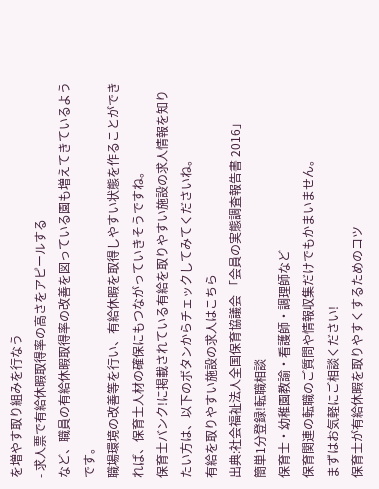を増やす取り組みを行なう
- 求人票で有給休暇取得率の高さをアピールする
など、職員の有給休暇取得率の改善を図っている園も増えてきているようです。
職場環境の改善等を行い、有給休暇を取得しやすい状態を作ることができれば、保育士人材の確保にもつながっていきそうですね。
保育士バンク!に掲載されている有給を取りやすい施設の求人情報を知りたい方は、以下のボタンからチェックしてみてくださいね。
有給を取りやすい施設の求人はこちら
出典:社会福祉法人全国保育協議会 「会員の実態調査報告書 2016」
簡単1分登録!転職相談
保育士・幼稚園教諭・看護師・調理師など
保育関連の転職のご質問や情報収集だけでもかまいません。
まずはお気軽にご相談ください!
保育士が有給休暇を取りやすくするためのコツ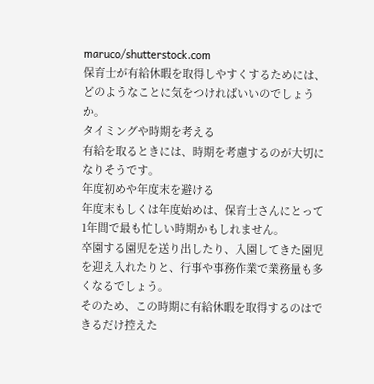maruco/shutterstock.com
保育士が有給休暇を取得しやすくするためには、どのようなことに気をつければいいのでしょうか。
タイミングや時期を考える
有給を取るときには、時期を考慮するのが大切になりそうです。
年度初めや年度末を避ける
年度末もしくは年度始めは、保育士さんにとって1年間で最も忙しい時期かもしれません。
卒園する園児を送り出したり、入園してきた園児を迎え入れたりと、行事や事務作業で業務量も多くなるでしょう。
そのため、この時期に有給休暇を取得するのはできるだけ控えた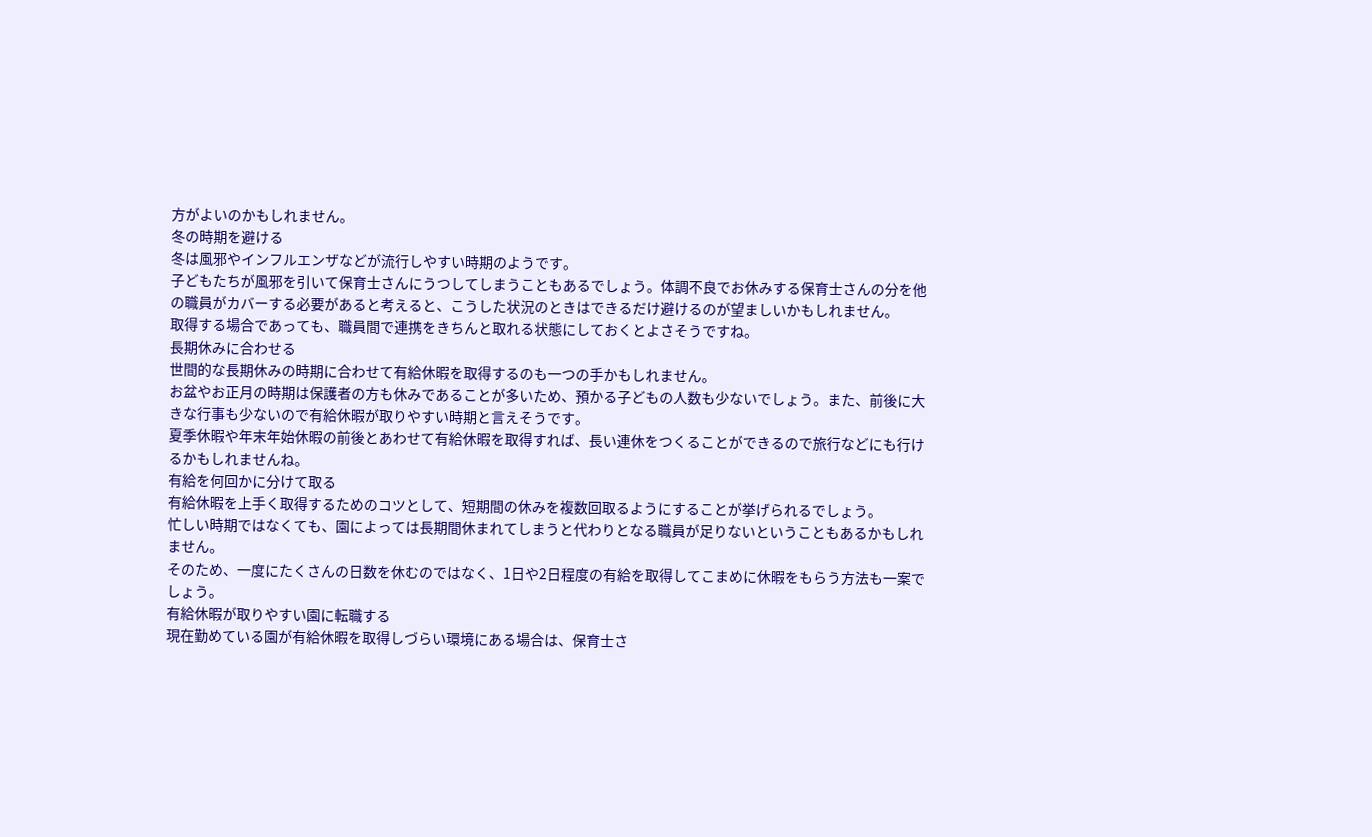方がよいのかもしれません。
冬の時期を避ける
冬は風邪やインフルエンザなどが流行しやすい時期のようです。
子どもたちが風邪を引いて保育士さんにうつしてしまうこともあるでしょう。体調不良でお休みする保育士さんの分を他の職員がカバーする必要があると考えると、こうした状況のときはできるだけ避けるのが望ましいかもしれません。
取得する場合であっても、職員間で連携をきちんと取れる状態にしておくとよさそうですね。
長期休みに合わせる
世間的な長期休みの時期に合わせて有給休暇を取得するのも一つの手かもしれません。
お盆やお正月の時期は保護者の方も休みであることが多いため、預かる子どもの人数も少ないでしょう。また、前後に大きな行事も少ないので有給休暇が取りやすい時期と言えそうです。
夏季休暇や年末年始休暇の前後とあわせて有給休暇を取得すれば、長い連休をつくることができるので旅行などにも行けるかもしれませんね。
有給を何回かに分けて取る
有給休暇を上手く取得するためのコツとして、短期間の休みを複数回取るようにすることが挙げられるでしょう。
忙しい時期ではなくても、園によっては長期間休まれてしまうと代わりとなる職員が足りないということもあるかもしれません。
そのため、一度にたくさんの日数を休むのではなく、1日や2日程度の有給を取得してこまめに休暇をもらう方法も一案でしょう。
有給休暇が取りやすい園に転職する
現在勤めている園が有給休暇を取得しづらい環境にある場合は、保育士さ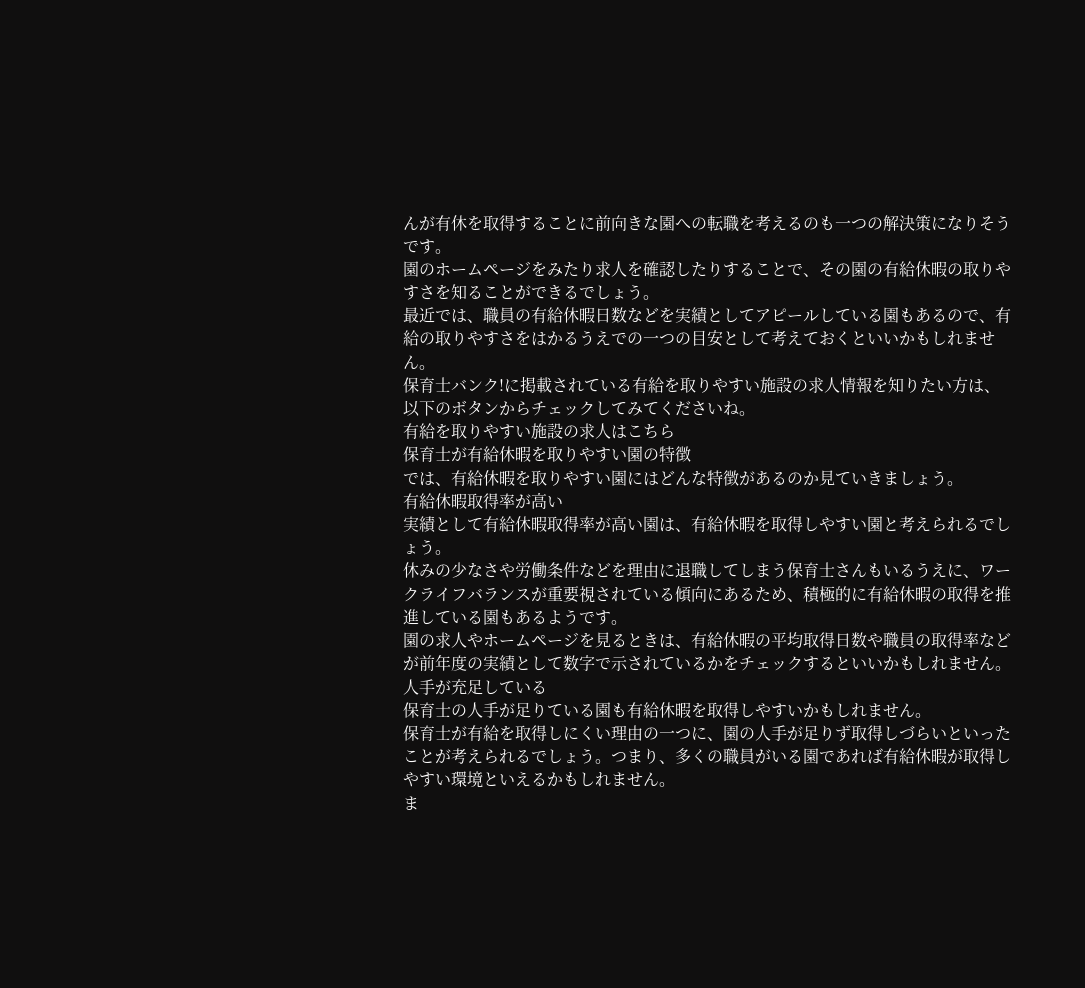んが有休を取得することに前向きな園への転職を考えるのも一つの解決策になりそうです。
園のホームページをみたり求人を確認したりすることで、その園の有給休暇の取りやすさを知ることができるでしょう。
最近では、職員の有給休暇日数などを実績としてアピールしている園もあるので、有給の取りやすさをはかるうえでの一つの目安として考えておくといいかもしれません。
保育士バンク!に掲載されている有給を取りやすい施設の求人情報を知りたい方は、以下のボタンからチェックしてみてくださいね。
有給を取りやすい施設の求人はこちら
保育士が有給休暇を取りやすい園の特徴
では、有給休暇を取りやすい園にはどんな特徴があるのか見ていきましょう。
有給休暇取得率が高い
実績として有給休暇取得率が高い園は、有給休暇を取得しやすい園と考えられるでしょう。
休みの少なさや労働条件などを理由に退職してしまう保育士さんもいるうえに、ワークライフバランスが重要視されている傾向にあるため、積極的に有給休暇の取得を推進している園もあるようです。
園の求人やホームページを見るときは、有給休暇の平均取得日数や職員の取得率などが前年度の実績として数字で示されているかをチェックするといいかもしれません。
人手が充足している
保育士の人手が足りている園も有給休暇を取得しやすいかもしれません。
保育士が有給を取得しにくい理由の一つに、園の人手が足りず取得しづらいといったことが考えられるでしょう。つまり、多くの職員がいる園であれば有給休暇が取得しやすい環境といえるかもしれません。
ま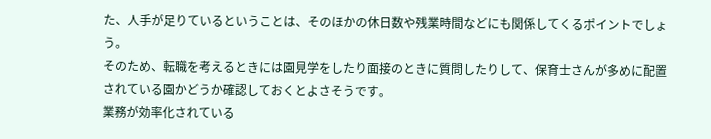た、人手が足りているということは、そのほかの休日数や残業時間などにも関係してくるポイントでしょう。
そのため、転職を考えるときには園見学をしたり面接のときに質問したりして、保育士さんが多めに配置されている園かどうか確認しておくとよさそうです。
業務が効率化されている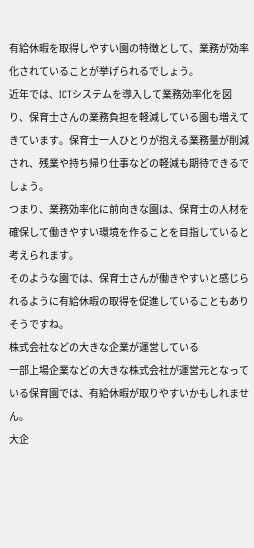有給休暇を取得しやすい園の特徴として、業務が効率化されていることが挙げられるでしょう。
近年では、ICTシステムを導入して業務効率化を図り、保育士さんの業務負担を軽減している園も増えてきています。保育士一人ひとりが抱える業務量が削減され、残業や持ち帰り仕事などの軽減も期待できるでしょう。
つまり、業務効率化に前向きな園は、保育士の人材を確保して働きやすい環境を作ることを目指していると考えられます。
そのような園では、保育士さんが働きやすいと感じられるように有給休暇の取得を促進していることもありそうですね。
株式会社などの大きな企業が運営している
一部上場企業などの大きな株式会社が運営元となっている保育園では、有給休暇が取りやすいかもしれません。
大企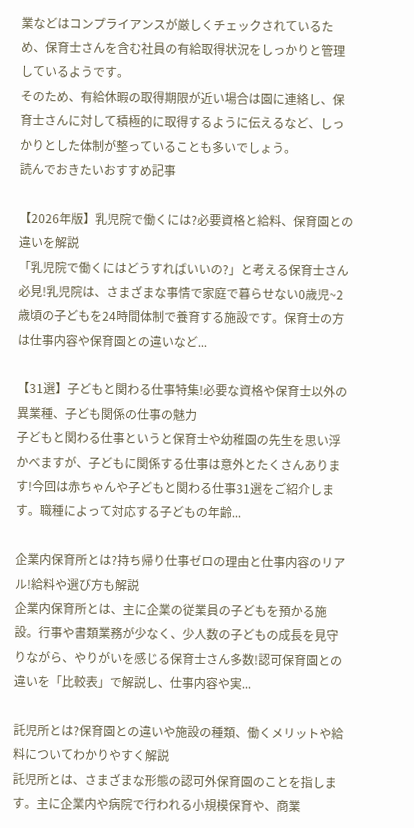業などはコンプライアンスが厳しくチェックされているため、保育士さんを含む社員の有給取得状況をしっかりと管理しているようです。
そのため、有給休暇の取得期限が近い場合は園に連絡し、保育士さんに対して積極的に取得するように伝えるなど、しっかりとした体制が整っていることも多いでしょう。
読んでおきたいおすすめ記事

【2026年版】乳児院で働くには?必要資格と給料、保育園との違いを解説
「乳児院で働くにはどうすればいいの?」と考える保育士さん必見!乳児院は、さまざまな事情で家庭で暮らせない0歳児~2歳頃の子どもを24時間体制で養育する施設です。保育士の方は仕事内容や保育園との違いなど...

【31選】子どもと関わる仕事特集!必要な資格や保育士以外の異業種、子ども関係の仕事の魅力
子どもと関わる仕事というと保育士や幼稚園の先生を思い浮かべますが、子どもに関係する仕事は意外とたくさんあります!今回は赤ちゃんや子どもと関わる仕事31選をご紹介します。職種によって対応する子どもの年齢...

企業内保育所とは?持ち帰り仕事ゼロの理由と仕事内容のリアル!給料や選び方も解説
企業内保育所とは、主に企業の従業員の子どもを預かる施設。行事や書類業務が少なく、少人数の子どもの成長を見守りながら、やりがいを感じる保育士さん多数!認可保育園との違いを「比較表」で解説し、仕事内容や実...

託児所とは?保育園との違いや施設の種類、働くメリットや給料についてわかりやすく解説
託児所とは、さまざまな形態の認可外保育園のことを指します。主に企業内や病院で行われる小規模保育や、商業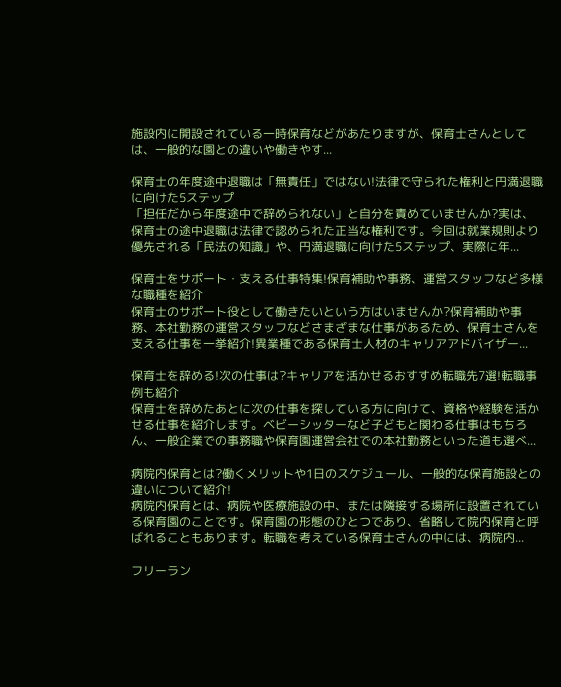施設内に開設されている一時保育などがあたりますが、保育士さんとしては、一般的な園との違いや働きやす...

保育士の年度途中退職は「無責任」ではない!法律で守られた権利と円満退職に向けた5ステップ
「担任だから年度途中で辞められない」と自分を責めていませんか?実は、保育士の途中退職は法律で認められた正当な権利です。今回は就業規則より優先される「民法の知識」や、円満退職に向けた5ステップ、実際に年...

保育士をサポート・支える仕事特集!保育補助や事務、運営スタッフなど多様な職種を紹介
保育士のサポート役として働きたいという方はいませんか?保育補助や事務、本社勤務の運営スタッフなどさまざまな仕事があるため、保育士さんを支える仕事を一挙紹介!異業種である保育士人材のキャリアアドバイザー...

保育士を辞める!次の仕事は?キャリアを活かせるおすすめ転職先7選!転職事例も紹介
保育士を辞めたあとに次の仕事を探している方に向けて、資格や経験を活かせる仕事を紹介します。ベビーシッターなど子どもと関わる仕事はもちろん、一般企業での事務職や保育園運営会社での本社勤務といった道も選べ...

病院内保育とは?働くメリットや1日のスケジュール、一般的な保育施設との違いについて紹介!
病院内保育とは、病院や医療施設の中、または隣接する場所に設置されている保育園のことです。保育園の形態のひとつであり、省略して院内保育と呼ばれることもあります。転職を考えている保育士さんの中には、病院内...

フリーラン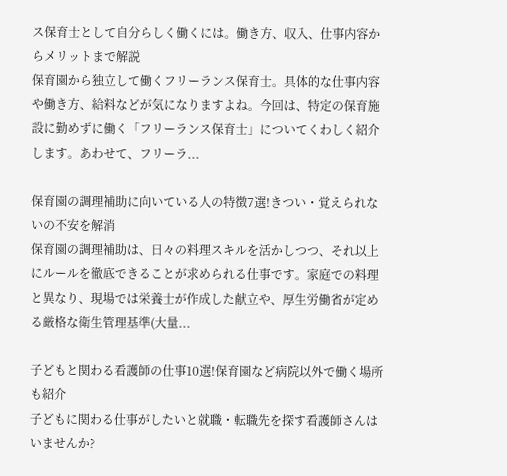ス保育士として自分らしく働くには。働き方、収入、仕事内容からメリットまで解説
保育園から独立して働くフリーランス保育士。具体的な仕事内容や働き方、給料などが気になりますよね。今回は、特定の保育施設に勤めずに働く「フリーランス保育士」についてくわしく紹介します。あわせて、フリーラ...

保育園の調理補助に向いている人の特徴7選!きつい・覚えられないの不安を解消
保育園の調理補助は、日々の料理スキルを活かしつつ、それ以上にルールを徹底できることが求められる仕事です。家庭での料理と異なり、現場では栄養士が作成した献立や、厚生労働省が定める厳格な衛生管理基準(大量...

子どもと関わる看護師の仕事10選!保育園など病院以外で働く場所も紹介
子どもに関わる仕事がしたいと就職・転職先を探す看護師さんはいませんか?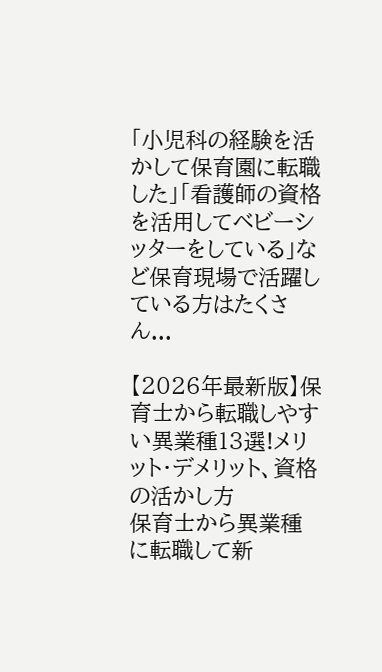「小児科の経験を活かして保育園に転職した」「看護師の資格を活用してベビーシッターをしている」など保育現場で活躍している方はたくさん...

【2026年最新版】保育士から転職しやすい異業種13選!メリット・デメリット、資格の活かし方
保育士から異業種に転職して新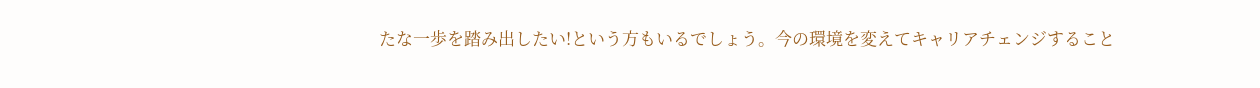たな一歩を踏み出したい!という方もいるでしょう。今の環境を変えてキャリアチェンジすること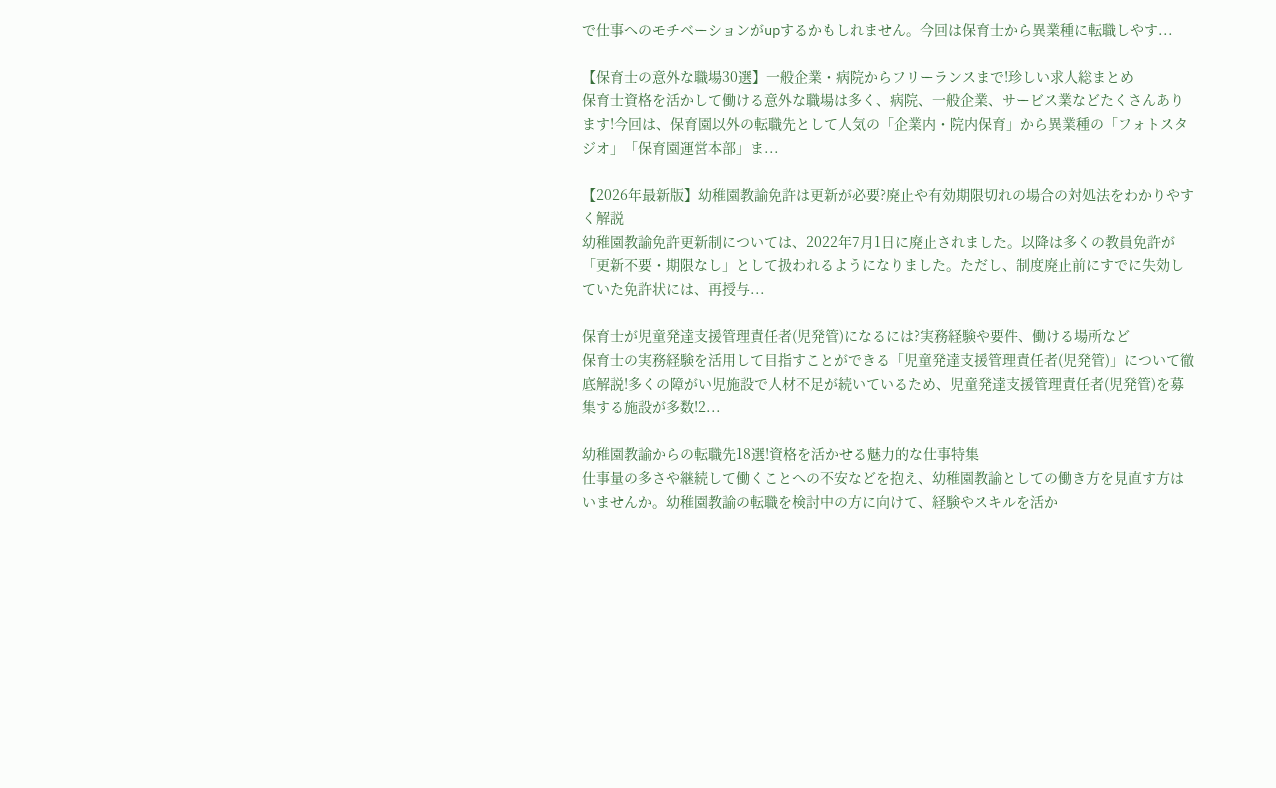で仕事へのモチベーションがupするかもしれません。今回は保育士から異業種に転職しやす...

【保育士の意外な職場30選】一般企業・病院からフリーランスまで!珍しい求人総まとめ
保育士資格を活かして働ける意外な職場は多く、病院、一般企業、サービス業などたくさんあります!今回は、保育園以外の転職先として人気の「企業内・院内保育」から異業種の「フォトスタジオ」「保育園運営本部」ま...

【2026年最新版】幼稚園教諭免許は更新が必要?廃止や有効期限切れの場合の対処法をわかりやすく解説
幼稚園教諭免許更新制については、2022年7月1日に廃止されました。以降は多くの教員免許が「更新不要・期限なし」として扱われるようになりました。ただし、制度廃止前にすでに失効していた免許状には、再授与...

保育士が児童発達支援管理責任者(児発管)になるには?実務経験や要件、働ける場所など
保育士の実務経験を活用して目指すことができる「児童発達支援管理責任者(児発管)」について徹底解説!多くの障がい児施設で人材不足が続いているため、児童発達支援管理責任者(児発管)を募集する施設が多数!2...

幼稚園教諭からの転職先18選!資格を活かせる魅力的な仕事特集
仕事量の多さや継続して働くことへの不安などを抱え、幼稚園教諭としての働き方を見直す方はいませんか。幼稚園教諭の転職を検討中の方に向けて、経験やスキルを活か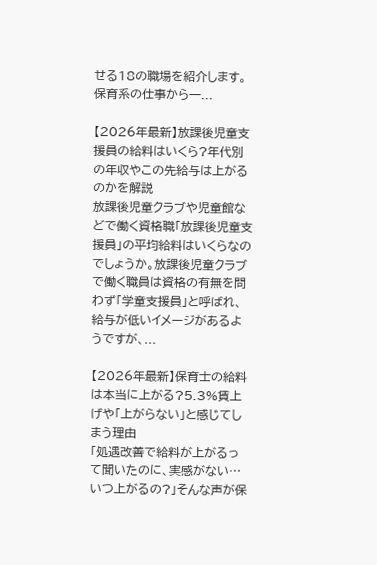せる18の職場を紹介します。保育系の仕事から一...

【2026年最新】放課後児童支援員の給料はいくら?年代別の年収やこの先給与は上がるのかを解説
放課後児童クラブや児童館などで働く資格職「放課後児童支援員」の平均給料はいくらなのでしょうか。放課後児童クラブで働く職員は資格の有無を問わず「学童支援員」と呼ばれ、給与が低いイメージがあるようですが、...

【2026年最新】保育士の給料は本当に上がる?5.3%賃上げや「上がらない」と感じてしまう理由
「処遇改善で給料が上がるって聞いたのに、実感がない…いつ上がるの?」そんな声が保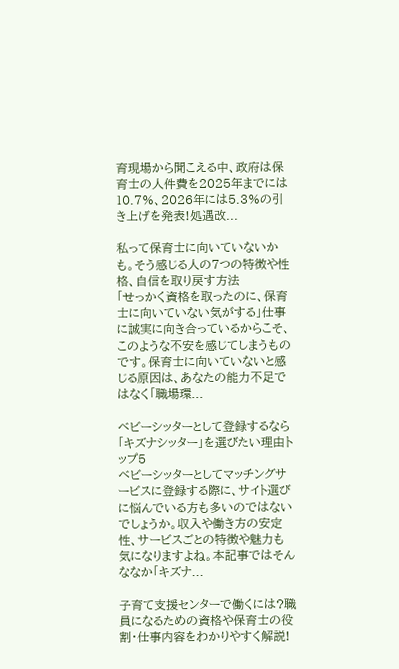育現場から聞こえる中、政府は保育士の人件費を2025年までには10.7%、2026年には5.3%の引き上げを発表!処遇改...

私って保育士に向いていないかも。そう感じる人の7つの特徴や性格、自信を取り戻す方法
「せっかく資格を取ったのに、保育士に向いていない気がする」仕事に誠実に向き合っているからこそ、このような不安を感じてしまうものです。保育士に向いていないと感じる原因は、あなたの能力不足ではなく「職場環...

ベビーシッターとして登録するなら「キズナシッター」を選びたい理由トップ5
ベビーシッターとしてマッチングサービスに登録する際に、サイト選びに悩んでいる方も多いのではないでしょうか。収入や働き方の安定性、サービスごとの特徴や魅力も気になりますよね。本記事ではそんななか「キズナ...

子育て支援センターで働くには?職員になるための資格や保育士の役割・仕事内容をわかりやすく解説!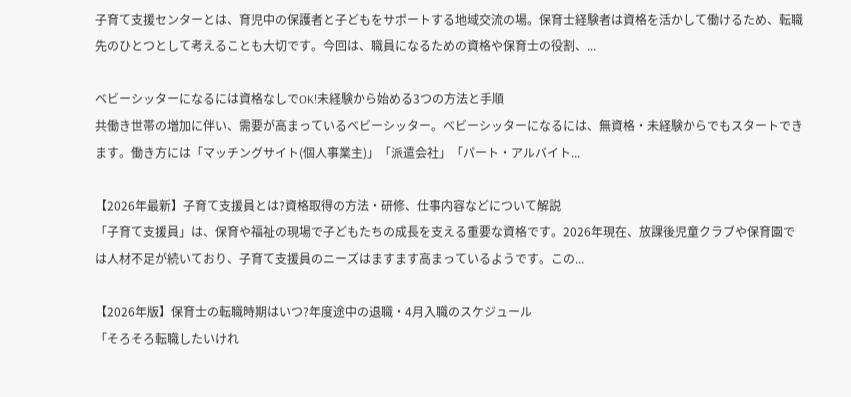子育て支援センターとは、育児中の保護者と子どもをサポートする地域交流の場。保育士経験者は資格を活かして働けるため、転職先のひとつとして考えることも大切です。今回は、職員になるための資格や保育士の役割、...

ベビーシッターになるには資格なしでOK!未経験から始める3つの方法と手順
共働き世帯の増加に伴い、需要が高まっているベビーシッター。ベビーシッターになるには、無資格・未経験からでもスタートできます。働き方には「マッチングサイト(個人事業主)」「派遣会社」「パート・アルバイト...

【2026年最新】子育て支援員とは?資格取得の方法・研修、仕事内容などについて解説
「子育て支援員」は、保育や福祉の現場で子どもたちの成長を支える重要な資格です。2026年現在、放課後児童クラブや保育園では人材不足が続いており、子育て支援員のニーズはますます高まっているようです。この...

【2026年版】保育士の転職時期はいつ?年度途中の退職・4月入職のスケジュール
「そろそろ転職したいけれ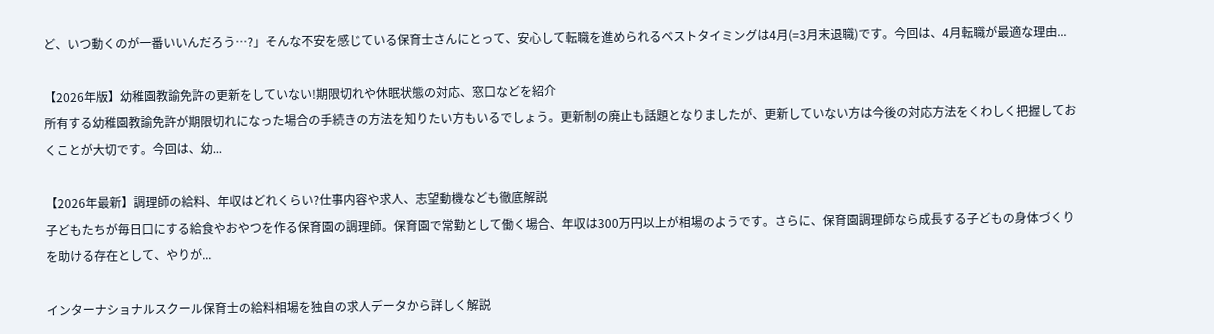ど、いつ動くのが一番いいんだろう…?」そんな不安を感じている保育士さんにとって、安心して転職を進められるベストタイミングは4月(=3月末退職)です。今回は、4月転職が最適な理由...

【2026年版】幼稚園教諭免許の更新をしていない!期限切れや休眠状態の対応、窓口などを紹介
所有する幼稚園教諭免許が期限切れになった場合の手続きの方法を知りたい方もいるでしょう。更新制の廃止も話題となりましたが、更新していない方は今後の対応方法をくわしく把握しておくことが大切です。今回は、幼...

【2026年最新】調理師の給料、年収はどれくらい?仕事内容や求人、志望動機なども徹底解説
子どもたちが毎日口にする給食やおやつを作る保育園の調理師。保育園で常勤として働く場合、年収は300万円以上が相場のようです。さらに、保育園調理師なら成長する子どもの身体づくりを助ける存在として、やりが...

インターナショナルスクール保育士の給料相場を独自の求人データから詳しく解説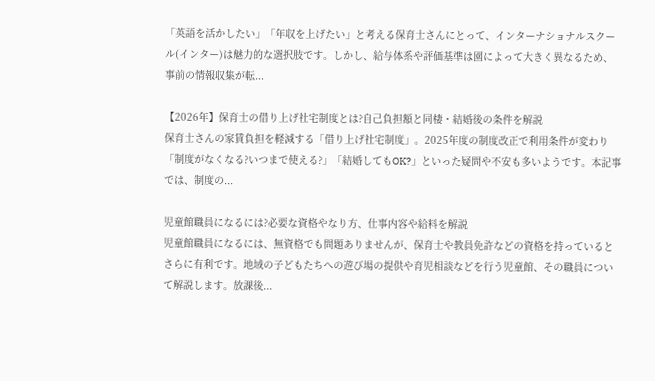「英語を活かしたい」「年収を上げたい」と考える保育士さんにとって、インターナショナルスクール(インター)は魅力的な選択肢です。しかし、給与体系や評価基準は園によって大きく異なるため、事前の情報収集が転...

【2026年】保育士の借り上げ社宅制度とは?自己負担額と同棲・結婚後の条件を解説
保育士さんの家賃負担を軽減する「借り上げ社宅制度」。2025年度の制度改正で利用条件が変わり「制度がなくなる?いつまで使える?」「結婚してもOK?」といった疑問や不安も多いようです。本記事では、制度の...

児童館職員になるには?必要な資格やなり方、仕事内容や給料を解説
児童館職員になるには、無資格でも問題ありませんが、保育士や教員免許などの資格を持っているとさらに有利です。地域の子どもたちへの遊び場の提供や育児相談などを行う児童館、その職員について解説します。放課後...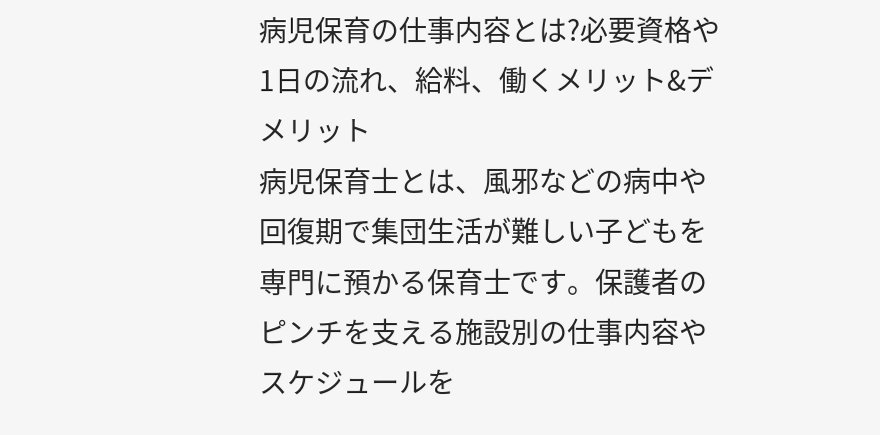病児保育の仕事内容とは?必要資格や1日の流れ、給料、働くメリット&デメリット
病児保育士とは、風邪などの病中や回復期で集団生活が難しい子どもを専門に預かる保育士です。保護者のピンチを支える施設別の仕事内容やスケジュールを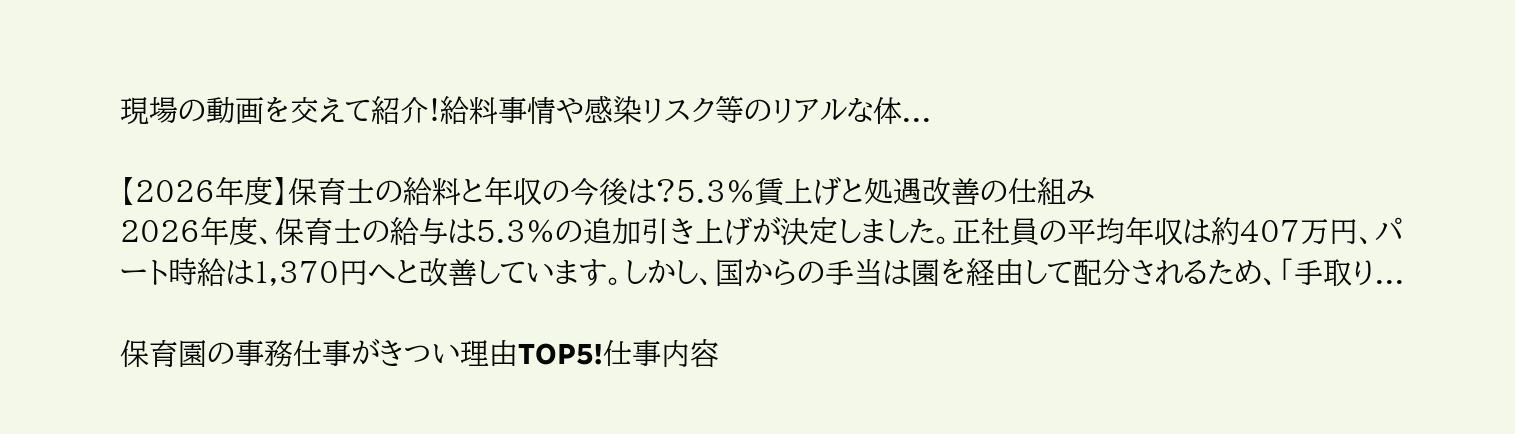現場の動画を交えて紹介!給料事情や感染リスク等のリアルな体...

【2026年度】保育士の給料と年収の今後は?5.3%賃上げと処遇改善の仕組み
2026年度、保育士の給与は5.3%の追加引き上げが決定しました。正社員の平均年収は約407万円、パート時給は1,370円へと改善しています。しかし、国からの手当は園を経由して配分されるため、「手取り...

保育園の事務仕事がきつい理由TOP5!仕事内容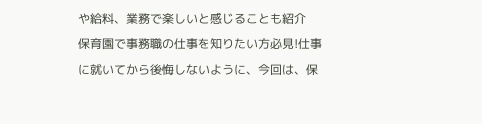や給料、業務で楽しいと感じることも紹介
保育園で事務職の仕事を知りたい方必見!仕事に就いてから後悔しないように、今回は、保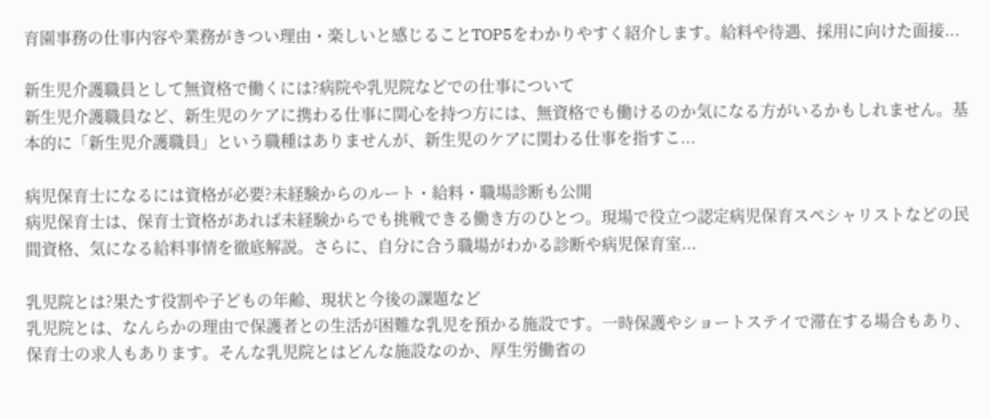育園事務の仕事内容や業務がきつい理由・楽しいと感じることTOP5をわかりやすく紹介します。給料や待遇、採用に向けた面接...

新生児介護職員として無資格で働くには?病院や乳児院などでの仕事について
新生児介護職員など、新生児のケアに携わる仕事に関心を持つ方には、無資格でも働けるのか気になる方がいるかもしれません。基本的に「新生児介護職員」という職種はありませんが、新生児のケアに関わる仕事を指すこ...

病児保育士になるには資格が必要?未経験からのルート・給料・職場診断も公開
病児保育士は、保育士資格があれば未経験からでも挑戦できる働き方のひとつ。現場で役立つ認定病児保育スペシャリストなどの民間資格、気になる給料事情を徹底解説。さらに、自分に合う職場がわかる診断や病児保育室...

乳児院とは?果たす役割や子どもの年齢、現状と今後の課題など
乳児院とは、なんらかの理由で保護者との生活が困難な乳児を預かる施設です。一時保護やショートステイで滞在する場合もあり、保育士の求人もあります。そんな乳児院とはどんな施設なのか、厚生労働省の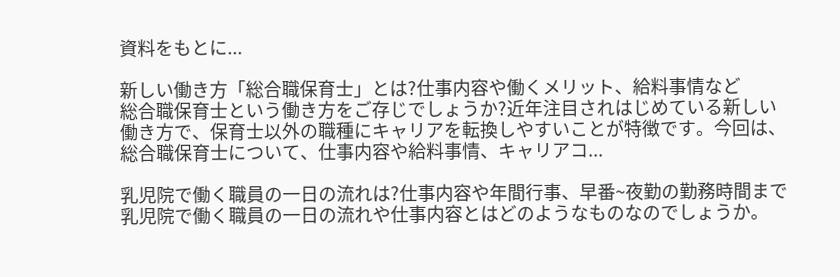資料をもとに...

新しい働き方「総合職保育士」とは?仕事内容や働くメリット、給料事情など
総合職保育士という働き方をご存じでしょうか?近年注目されはじめている新しい働き方で、保育士以外の職種にキャリアを転換しやすいことが特徴です。今回は、総合職保育士について、仕事内容や給料事情、キャリアコ...

乳児院で働く職員の一日の流れは?仕事内容や年間行事、早番~夜勤の勤務時間まで
乳児院で働く職員の一日の流れや仕事内容とはどのようなものなのでしょうか。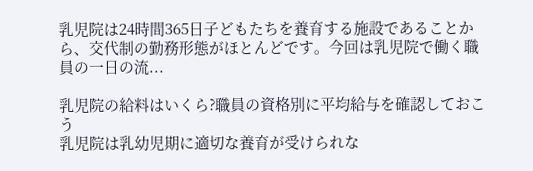乳児院は24時間365日子どもたちを養育する施設であることから、交代制の勤務形態がほとんどです。今回は乳児院で働く職員の一日の流...

乳児院の給料はいくら?職員の資格別に平均給与を確認しておこう
乳児院は乳幼児期に適切な養育が受けられな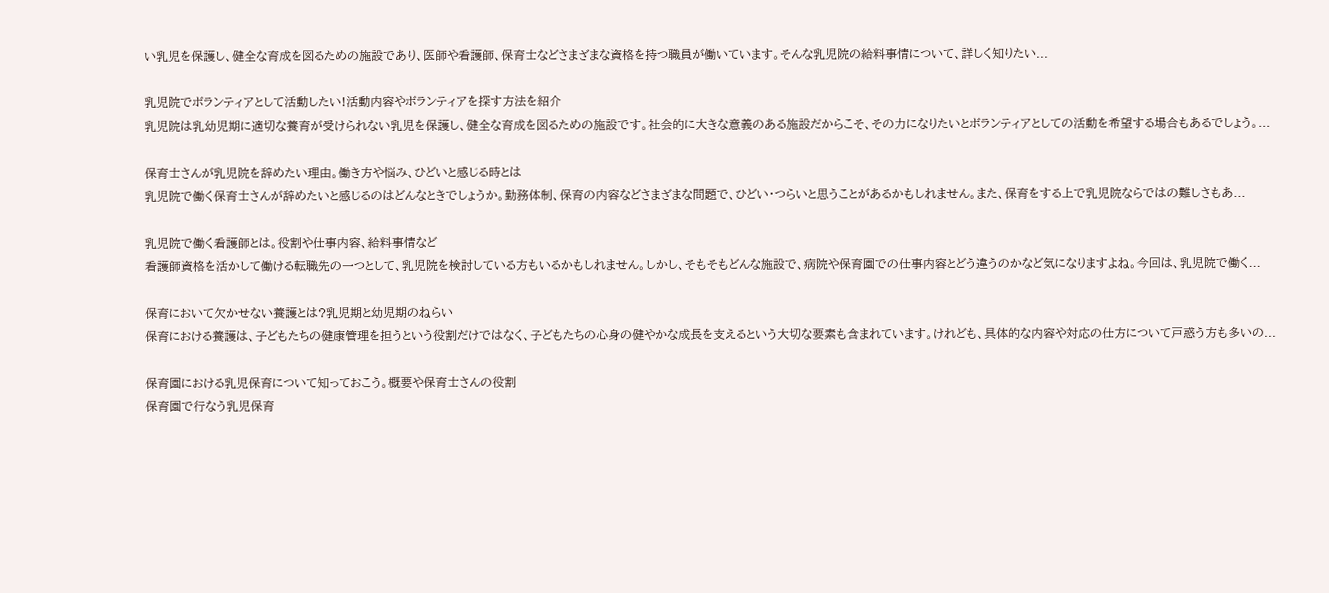い乳児を保護し、健全な育成を図るための施設であり、医師や看護師、保育士などさまざまな資格を持つ職員が働いています。そんな乳児院の給料事情について、詳しく知りたい...

乳児院でボランティアとして活動したい!活動内容やボランティアを探す方法を紹介
乳児院は乳幼児期に適切な養育が受けられない乳児を保護し、健全な育成を図るための施設です。社会的に大きな意義のある施設だからこそ、その力になりたいとボランティアとしての活動を希望する場合もあるでしょう。...

保育士さんが乳児院を辞めたい理由。働き方や悩み、ひどいと感じる時とは
乳児院で働く保育士さんが辞めたいと感じるのはどんなときでしょうか。勤務体制、保育の内容などさまざまな問題で、ひどい・つらいと思うことがあるかもしれません。また、保育をする上で乳児院ならではの難しさもあ...

乳児院で働く看護師とは。役割や仕事内容、給料事情など
看護師資格を活かして働ける転職先の一つとして、乳児院を検討している方もいるかもしれません。しかし、そもそもどんな施設で、病院や保育園での仕事内容とどう違うのかなど気になりますよね。今回は、乳児院で働く...

保育において欠かせない養護とは?乳児期と幼児期のねらい
保育における養護は、子どもたちの健康管理を担うという役割だけではなく、子どもたちの心身の健やかな成長を支えるという大切な要素も含まれています。けれども、具体的な内容や対応の仕方について戸惑う方も多いの...

保育園における乳児保育について知っておこう。概要や保育士さんの役割
保育園で行なう乳児保育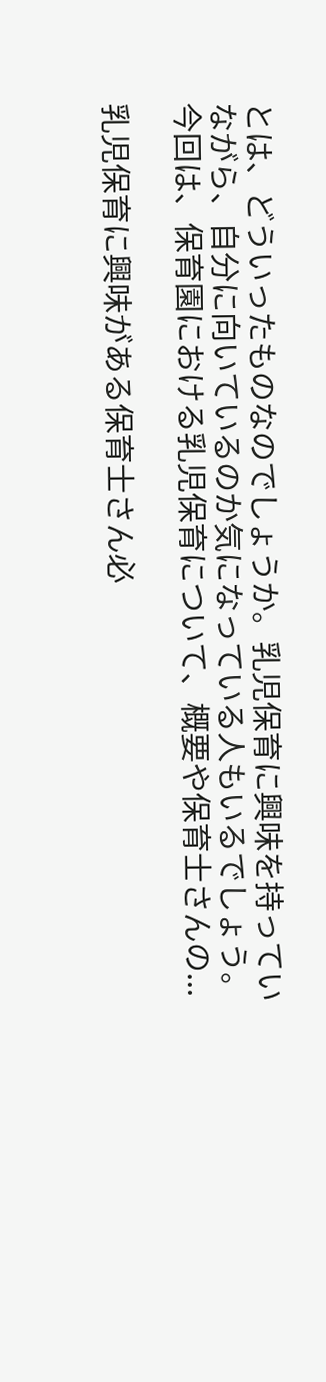とは、どういったものなのでしょうか。乳児保育に興味を持っていながら、自分に向いているのか気になっている人もいるでしょう。今回は、保育園における乳児保育について、概要や保育士さんの...

乳児保育に興味がある保育士さん必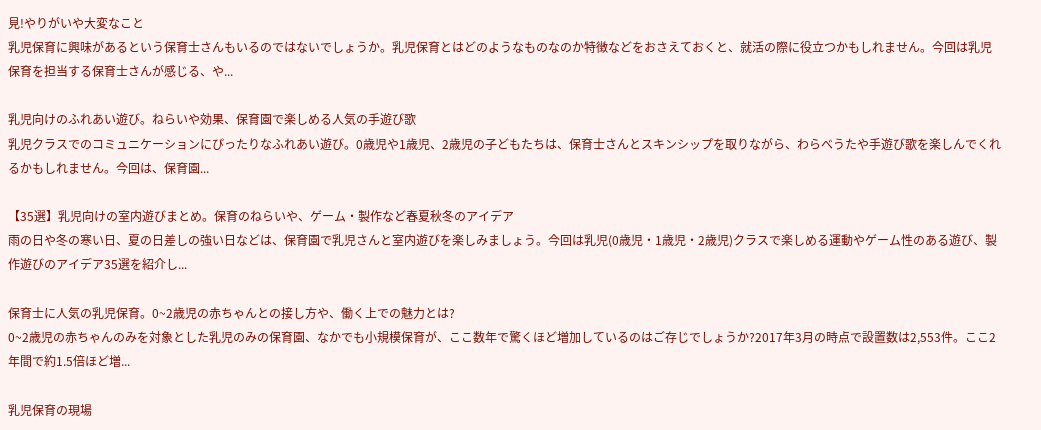見!やりがいや大変なこと
乳児保育に興味があるという保育士さんもいるのではないでしょうか。乳児保育とはどのようなものなのか特徴などをおさえておくと、就活の際に役立つかもしれません。今回は乳児保育を担当する保育士さんが感じる、や...

乳児向けのふれあい遊び。ねらいや効果、保育園で楽しめる人気の手遊び歌
乳児クラスでのコミュニケーションにぴったりなふれあい遊び。0歳児や1歳児、2歳児の子どもたちは、保育士さんとスキンシップを取りながら、わらべうたや手遊び歌を楽しんでくれるかもしれません。今回は、保育園...

【35選】乳児向けの室内遊びまとめ。保育のねらいや、ゲーム・製作など春夏秋冬のアイデア
雨の日や冬の寒い日、夏の日差しの強い日などは、保育園で乳児さんと室内遊びを楽しみましょう。今回は乳児(0歳児・1歳児・2歳児)クラスで楽しめる運動やゲーム性のある遊び、製作遊びのアイデア35選を紹介し...

保育士に人気の乳児保育。0~2歳児の赤ちゃんとの接し方や、働く上での魅力とは?
0~2歳児の赤ちゃんのみを対象とした乳児のみの保育園、なかでも小規模保育が、ここ数年で驚くほど増加しているのはご存じでしょうか?2017年3月の時点で設置数は2,553件。ここ2年間で約1.5倍ほど増...

乳児保育の現場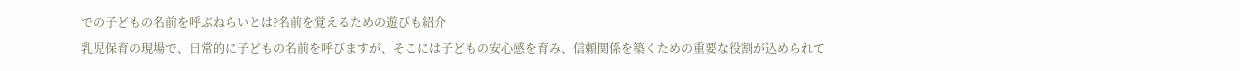での子どもの名前を呼ぶねらいとは?名前を覚えるための遊びも紹介
乳児保育の現場で、日常的に子どもの名前を呼びますが、そこには子どもの安心感を育み、信頼関係を築くための重要な役割が込められて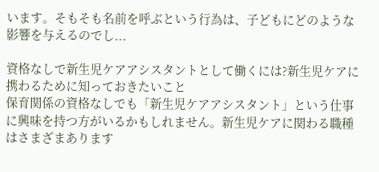います。そもそも名前を呼ぶという行為は、子どもにどのような影響を与えるのでし...

資格なしで新生児ケアアシスタントとして働くには?新生児ケアに携わるために知っておきたいこと
保育関係の資格なしでも「新生児ケアアシスタント」という仕事に興味を持つ方がいるかもしれません。新生児ケアに関わる職種はさまざまあります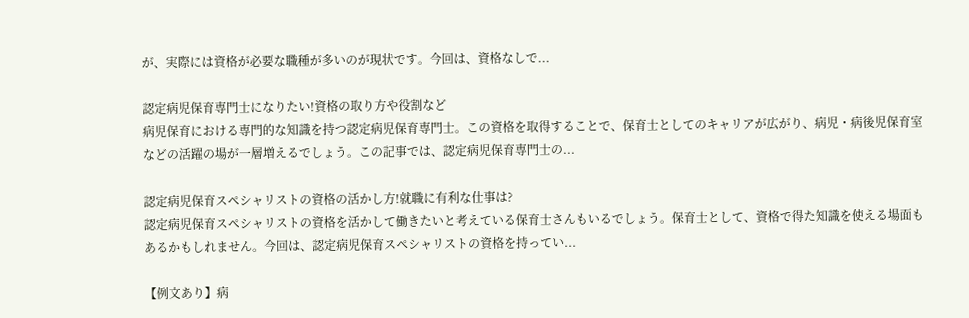が、実際には資格が必要な職種が多いのが現状です。今回は、資格なしで...

認定病児保育専門士になりたい!資格の取り方や役割など
病児保育における専門的な知識を持つ認定病児保育専門士。この資格を取得することで、保育士としてのキャリアが広がり、病児・病後児保育室などの活躍の場が一層増えるでしょう。この記事では、認定病児保育専門士の...

認定病児保育スペシャリストの資格の活かし方!就職に有利な仕事は?
認定病児保育スペシャリストの資格を活かして働きたいと考えている保育士さんもいるでしょう。保育士として、資格で得た知識を使える場面もあるかもしれません。今回は、認定病児保育スペシャリストの資格を持ってい...

【例文あり】病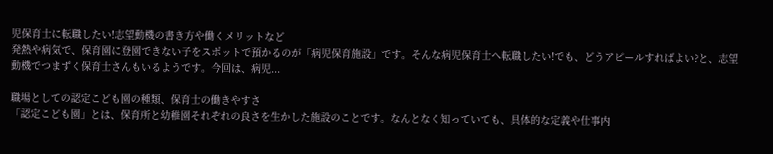児保育士に転職したい!志望動機の書き方や働くメリットなど
発熱や病気で、保育園に登園できない子をスポットで預かるのが「病児保育施設」です。そんな病児保育士へ転職したい!でも、どうアピールすればよい?と、志望動機でつまずく保育士さんもいるようです。今回は、病児...

職場としての認定こども園の種類、保育士の働きやすさ
「認定こども園」とは、保育所と幼稚園それぞれの良さを生かした施設のことです。なんとなく知っていても、具体的な定義や仕事内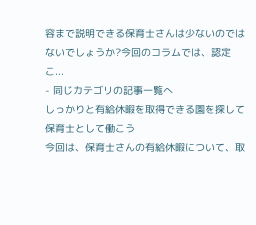容まで説明できる保育士さんは少ないのではないでしょうか?今回のコラムでは、認定こ...
- 同じカテゴリの記事一覧へ
しっかりと有給休暇を取得できる園を探して保育士として働こう
今回は、保育士さんの有給休暇について、取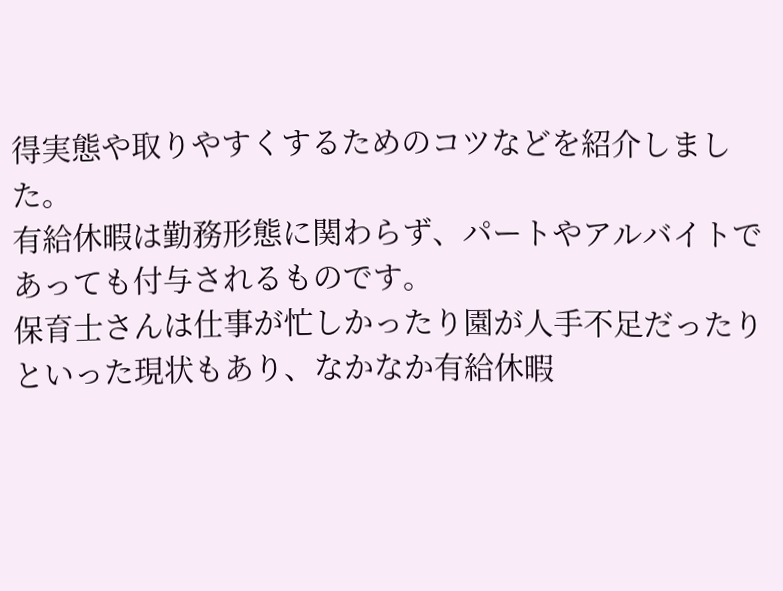得実態や取りやすくするためのコツなどを紹介しました。
有給休暇は勤務形態に関わらず、パートやアルバイトであっても付与されるものです。
保育士さんは仕事が忙しかったり園が人手不足だったりといった現状もあり、なかなか有給休暇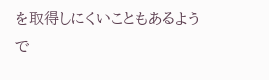を取得しにくいこともあるようで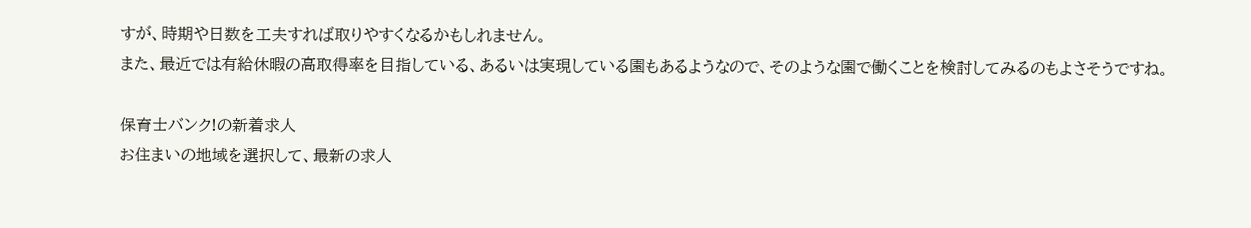すが、時期や日数を工夫すれば取りやすくなるかもしれません。
また、最近では有給休暇の高取得率を目指している、あるいは実現している園もあるようなので、そのような園で働くことを検討してみるのもよさそうですね。

保育士バンク!の新着求人
お住まいの地域を選択して、最新の求人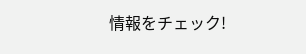情報をチェック!